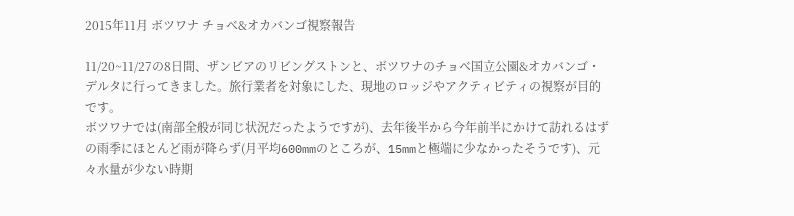2015年11月 ボツワナ チョベ&オカバンゴ視察報告

11/20~11/27の8日間、ザンビアのリビングストンと、ボツワナのチョベ国立公園&オカバンゴ・デルタに行ってきました。旅行業者を対象にした、現地のロッジやアクティビティの視察が目的です。
ボツワナでは(南部全般が同じ状況だったようですが)、去年後半から今年前半にかけて訪れるはずの雨季にほとんど雨が降らず(月平均600mmのところが、15mmと極端に少なかったそうです)、元々水量が少ない時期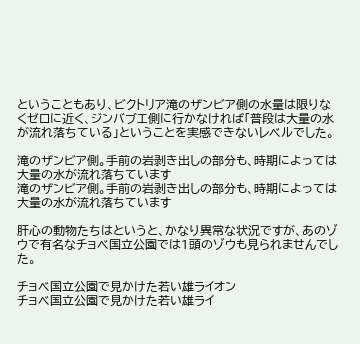ということもあり、ビクトリア滝のザンビア側の水量は限りなくゼロに近く、ジンバブエ側に行かなければ「普段は大量の水が流れ落ちている」ということを実感できないレベルでした。

滝のザンビア側。手前の岩剥き出しの部分も、時期によっては大量の水が流れ落ちています
滝のザンビア側。手前の岩剥き出しの部分も、時期によっては大量の水が流れ落ちています

肝心の動物たちはというと、かなり異常な状況ですが、あのゾウで有名なチョベ国立公園では1頭のゾウも見られませんでした。

チョベ国立公園で見かけた若い雄ライオン
チョベ国立公園で見かけた若い雄ライ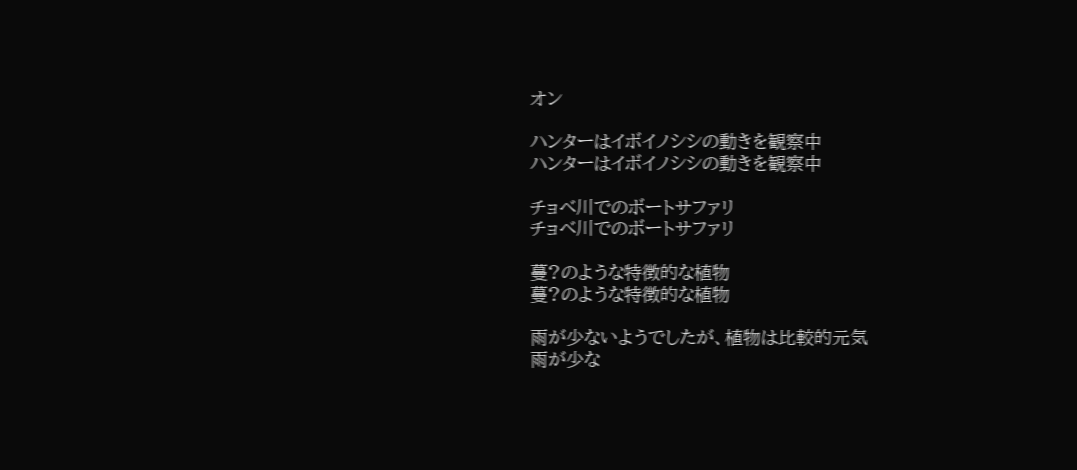オン

ハンターはイボイノシシの動きを観察中
ハンターはイボイノシシの動きを観察中

チョベ川でのボートサファリ
チョベ川でのボートサファリ

蔓?のような特徴的な植物
蔓?のような特徴的な植物

雨が少ないようでしたが、植物は比較的元気
雨が少な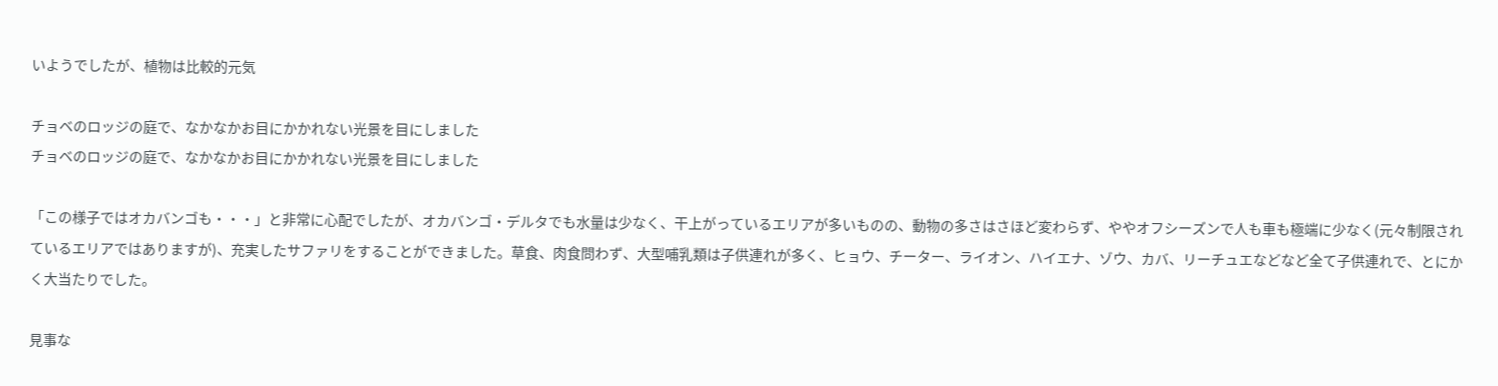いようでしたが、植物は比較的元気

チョベのロッジの庭で、なかなかお目にかかれない光景を目にしました
チョベのロッジの庭で、なかなかお目にかかれない光景を目にしました

「この様子ではオカバンゴも・・・」と非常に心配でしたが、オカバンゴ・デルタでも水量は少なく、干上がっているエリアが多いものの、動物の多さはさほど変わらず、ややオフシーズンで人も車も極端に少なく(元々制限されているエリアではありますが)、充実したサファリをすることができました。草食、肉食問わず、大型哺乳類は子供連れが多く、ヒョウ、チーター、ライオン、ハイエナ、ゾウ、カバ、リーチュエなどなど全て子供連れで、とにかく大当たりでした。

見事な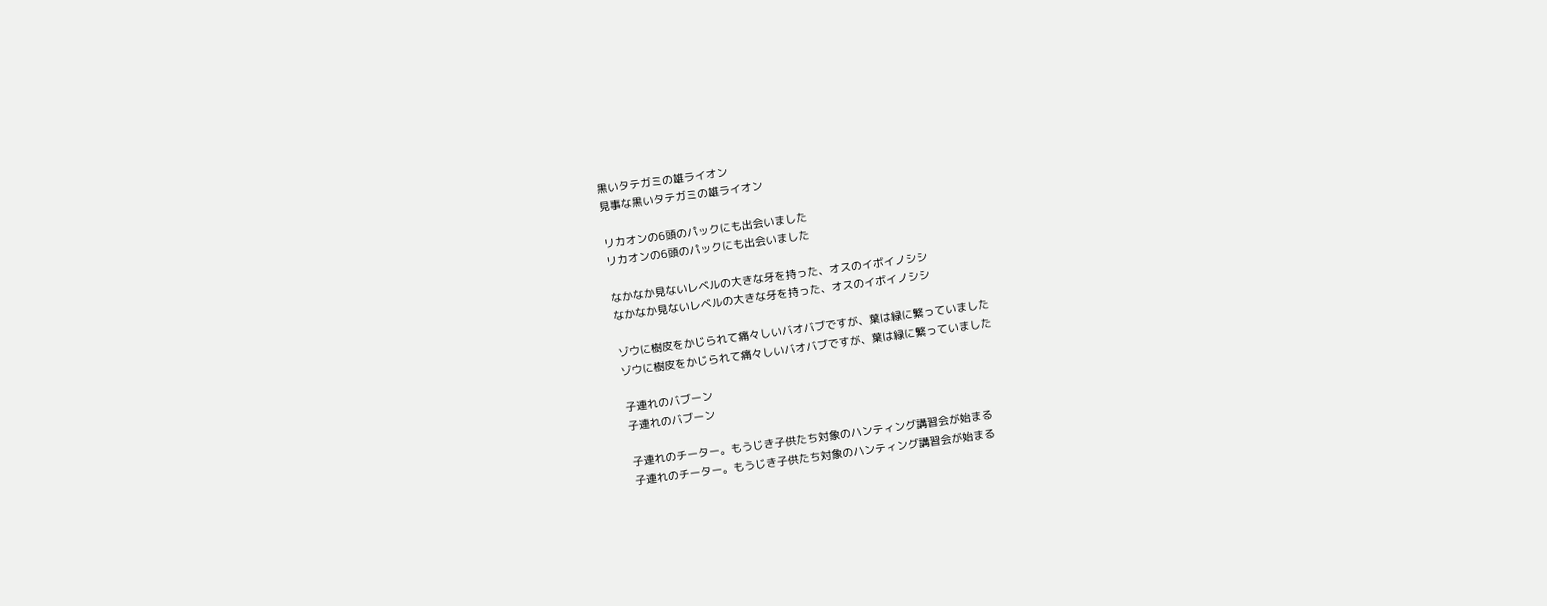黒いタテガミの雄ライオン
見事な黒いタテガミの雄ライオン

リカオンの6頭のパックにも出会いました
リカオンの6頭のパックにも出会いました

なかなか見ないレベルの大きな牙を持った、オスのイボイノシシ
なかなか見ないレベルの大きな牙を持った、オスのイボイノシシ

ゾウに樹皮をかじられて痛々しいバオバブですが、葉は緑に繁っていました
ゾウに樹皮をかじられて痛々しいバオバブですが、葉は緑に繁っていました

子連れのバブーン
子連れのバブーン

子連れのチーター。もうじき子供たち対象のハンティング講習会が始まる
子連れのチーター。もうじき子供たち対象のハンティング講習会が始まる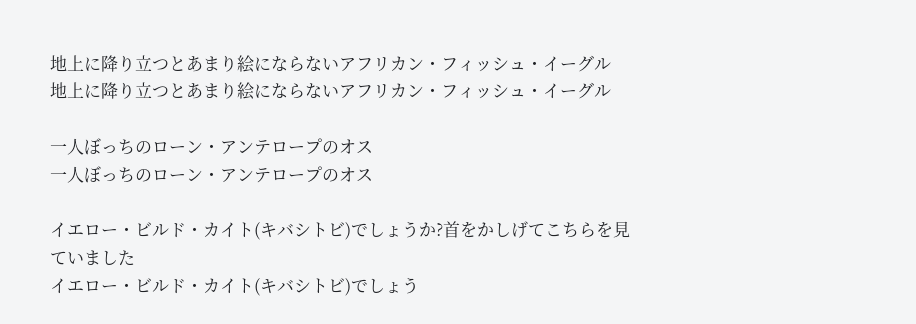地上に降り立つとあまり絵にならないアフリカン・フィッシュ・イーグル
地上に降り立つとあまり絵にならないアフリカン・フィッシュ・イーグル

一人ぼっちのローン・アンテロープのオス
一人ぼっちのローン・アンテロープのオス

イエロー・ビルド・カイト(キバシトビ)でしょうか?首をかしげてこちらを見ていました
イエロー・ビルド・カイト(キバシトビ)でしょう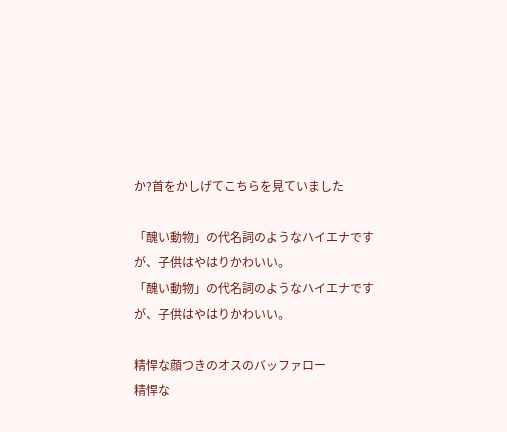か?首をかしげてこちらを見ていました

「醜い動物」の代名詞のようなハイエナですが、子供はやはりかわいい。
「醜い動物」の代名詞のようなハイエナですが、子供はやはりかわいい。

精悍な顔つきのオスのバッファロー
精悍な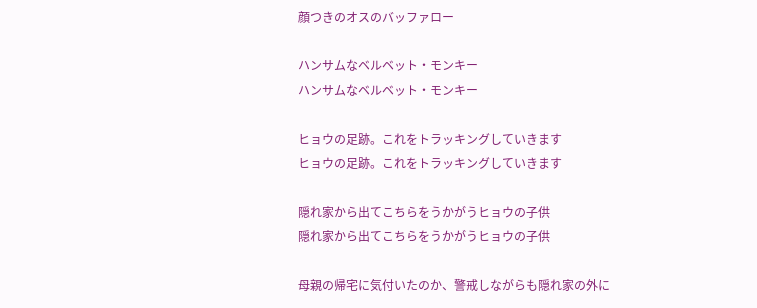顔つきのオスのバッファロー

ハンサムなベルベット・モンキー
ハンサムなベルベット・モンキー

ヒョウの足跡。これをトラッキングしていきます
ヒョウの足跡。これをトラッキングしていきます

隠れ家から出てこちらをうかがうヒョウの子供
隠れ家から出てこちらをうかがうヒョウの子供

母親の帰宅に気付いたのか、警戒しながらも隠れ家の外に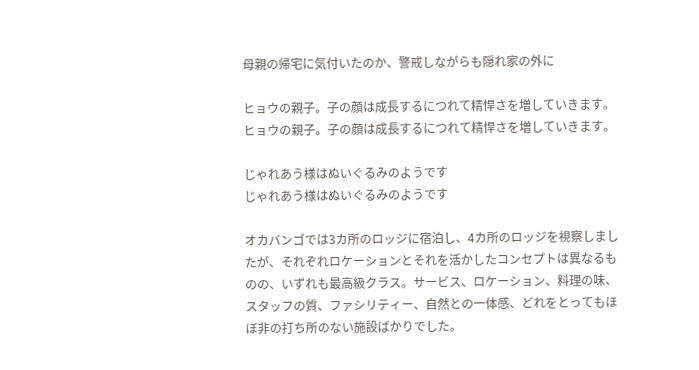母親の帰宅に気付いたのか、警戒しながらも隠れ家の外に

ヒョウの親子。子の顔は成長するにつれて精悍さを増していきます。
ヒョウの親子。子の顔は成長するにつれて精悍さを増していきます。

じゃれあう様はぬいぐるみのようです
じゃれあう様はぬいぐるみのようです

オカバンゴでは3カ所のロッジに宿泊し、4カ所のロッジを視察しましたが、それぞれロケーションとそれを活かしたコンセプトは異なるものの、いずれも最高級クラス。サービス、ロケーション、料理の味、スタッフの質、ファシリティー、自然との一体感、どれをとってもほぼ非の打ち所のない施設ばかりでした。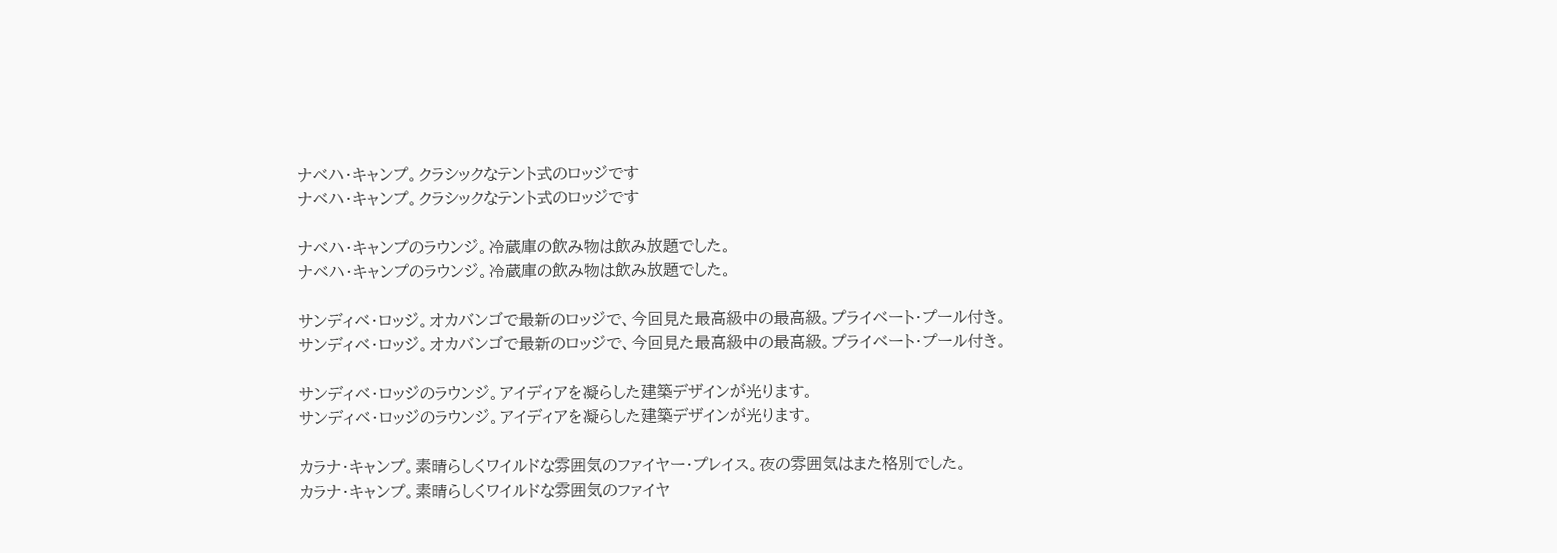ナベハ・キャンプ。クラシックなテント式のロッジです
ナベハ・キャンプ。クラシックなテント式のロッジです

ナベハ・キャンプのラウンジ。冷蔵庫の飲み物は飲み放題でした。
ナベハ・キャンプのラウンジ。冷蔵庫の飲み物は飲み放題でした。

サンディベ・ロッジ。オカバンゴで最新のロッジで、今回見た最高級中の最高級。プライベート・プール付き。
サンディベ・ロッジ。オカバンゴで最新のロッジで、今回見た最高級中の最高級。プライベート・プール付き。

サンディベ・ロッジのラウンジ。アイディアを凝らした建築デザインが光ります。
サンディベ・ロッジのラウンジ。アイディアを凝らした建築デザインが光ります。

カラナ・キャンプ。素晴らしくワイルドな雰囲気のファイヤー・プレイス。夜の雰囲気はまた格別でした。
カラナ・キャンプ。素晴らしくワイルドな雰囲気のファイヤ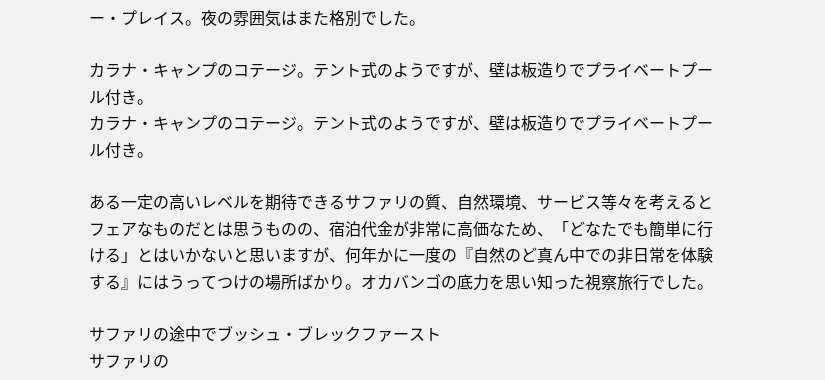ー・プレイス。夜の雰囲気はまた格別でした。

カラナ・キャンプのコテージ。テント式のようですが、壁は板造りでプライベートプール付き。
カラナ・キャンプのコテージ。テント式のようですが、壁は板造りでプライベートプール付き。

ある一定の高いレベルを期待できるサファリの質、自然環境、サービス等々を考えるとフェアなものだとは思うものの、宿泊代金が非常に高価なため、「どなたでも簡単に行ける」とはいかないと思いますが、何年かに一度の『自然のど真ん中での非日常を体験する』にはうってつけの場所ばかり。オカバンゴの底力を思い知った視察旅行でした。

サファリの途中でブッシュ・ブレックファースト
サファリの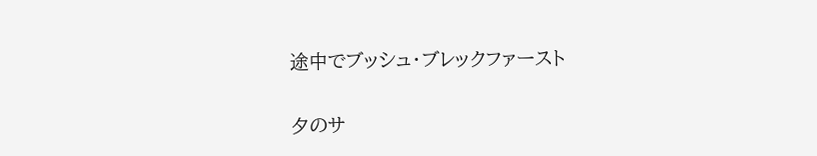途中でブッシュ・ブレックファースト

夕のサ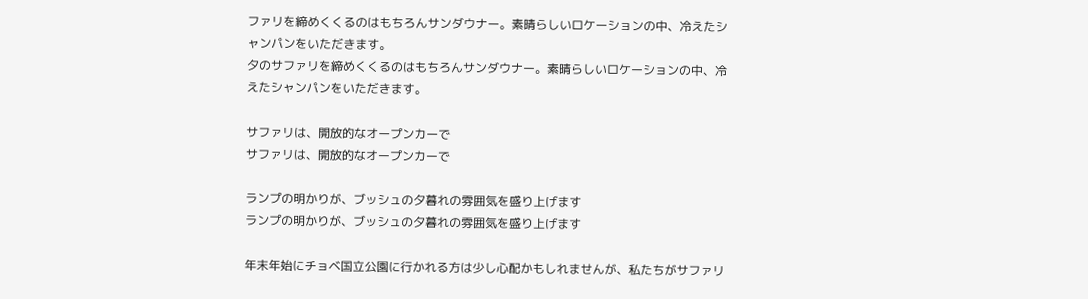ファリを締めくくるのはもちろんサンダウナー。素晴らしいロケーションの中、冷えたシャンパンをいただきます。
夕のサファリを締めくくるのはもちろんサンダウナー。素晴らしいロケーションの中、冷えたシャンパンをいただきます。

サファリは、開放的なオープンカーで
サファリは、開放的なオープンカーで

ランプの明かりが、ブッシュの夕暮れの雰囲気を盛り上げます
ランプの明かりが、ブッシュの夕暮れの雰囲気を盛り上げます

年末年始にチョベ国立公園に行かれる方は少し心配かもしれませんが、私たちがサファリ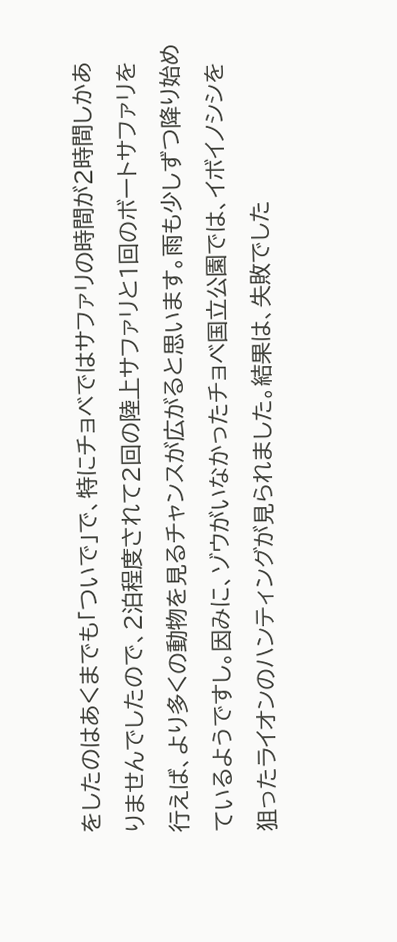をしたのはあくまでも「ついで」で、特にチョベではサファリの時間が2時間しかありませんでしたので、2泊程度されて2回の陸上サファリと1回のボートサファリを行えば、より多くの動物を見るチャンスが広がると思います。雨も少しずつ降り始めているようですし。因みに、ゾウがいなかったチョベ国立公園では、イボイノシシを狙ったライオンのハンティングが見られました。結果は、失敗でした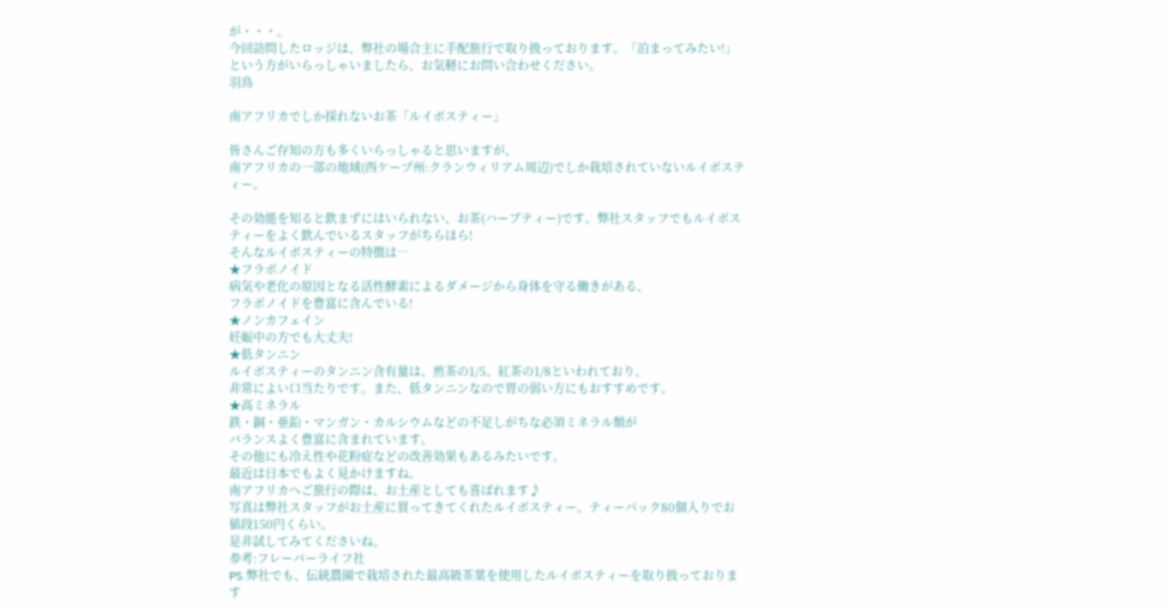が・・・。
今回訪問したロッジは、弊社の場合主に手配旅行で取り扱っております。「泊まってみたい!」という方がいらっしゃいましたら、お気軽にお問い合わせください。
羽鳥

南アフリカでしか採れないお茶「ルイボスティー」

皆さんご存知の方も多くいらっしゃると思いますが、
南アフリカの一部の地域(西ケープ州:クランウィリアム周辺)でしか栽培されていないルイボスティー。

その効能を知ると飲まずにはいられない、お茶(ハーブティー)です。弊社スタッフでもルイボスティーをよく飲んでいるスタッフがちらほら!
そんなルイボスティーの特徴は…
★フラボノイド
病気や老化の原因となる活性酵素によるダメージから身体を守る働きがある、
フラボノイドを豊富に含んでいる!
★ノンカフェイン
妊娠中の方でも大丈夫!
★低タンニン
ルイボスティーのタンニン含有量は、煎茶の1/5、紅茶の1/8といわれており、
非常によい口当たりです。また、低タンニンなので胃の弱い方にもおすすめです。
★高ミネラル
鉄・銅・亜鉛・マンガン・カルシウムなどの不足しがちな必須ミネラル類が
バランスよく豊富に含まれています。
その他にも冷え性や花粉症などの改善効果もあるみたいです。
最近は日本でもよく見かけますね。
南アフリカへご旅行の際は、お土産としても喜ばれます♪
写真は弊社スタッフがお土産に買ってきてくれたルイボスティー。ティーパック80個入りでお値段150円くらい。
是非試してみてくださいね。
参考:フレーバーライフ社
PS.弊社でも、伝統農園で栽培された最高級茶葉を使用したルイボスティーを取り扱っております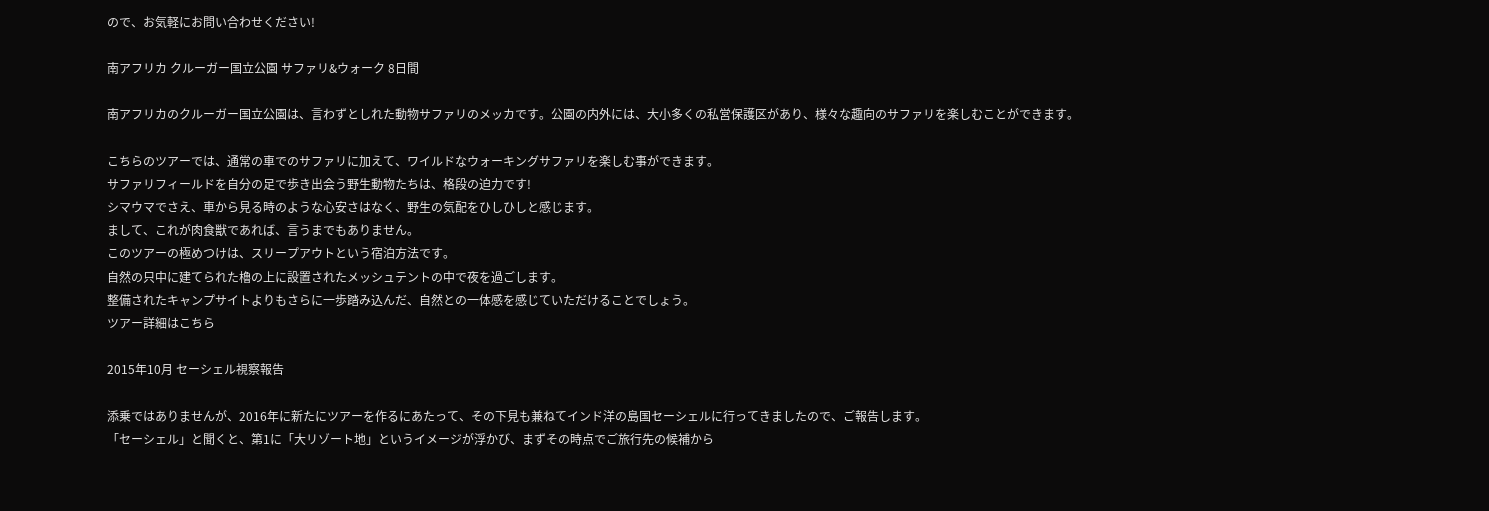ので、お気軽にお問い合わせください!

南アフリカ クルーガー国立公園 サファリ&ウォーク 8日間

南アフリカのクルーガー国立公園は、言わずとしれた動物サファリのメッカです。公園の内外には、大小多くの私営保護区があり、様々な趣向のサファリを楽しむことができます。

こちらのツアーでは、通常の車でのサファリに加えて、ワイルドなウォーキングサファリを楽しむ事ができます。
サファリフィールドを自分の足で歩き出会う野生動物たちは、格段の迫力です!
シマウマでさえ、車から見る時のような心安さはなく、野生の気配をひしひしと感じます。
まして、これが肉食獣であれば、言うまでもありません。
このツアーの極めつけは、スリープアウトという宿泊方法です。
自然の只中に建てられた櫓の上に設置されたメッシュテントの中で夜を過ごします。
整備されたキャンプサイトよりもさらに一歩踏み込んだ、自然との一体感を感じていただけることでしょう。
ツアー詳細はこちら

2015年10月 セーシェル視察報告

添乗ではありませんが、2016年に新たにツアーを作るにあたって、その下見も兼ねてインド洋の島国セーシェルに行ってきましたので、ご報告します。
「セーシェル」と聞くと、第1に「大リゾート地」というイメージが浮かび、まずその時点でご旅行先の候補から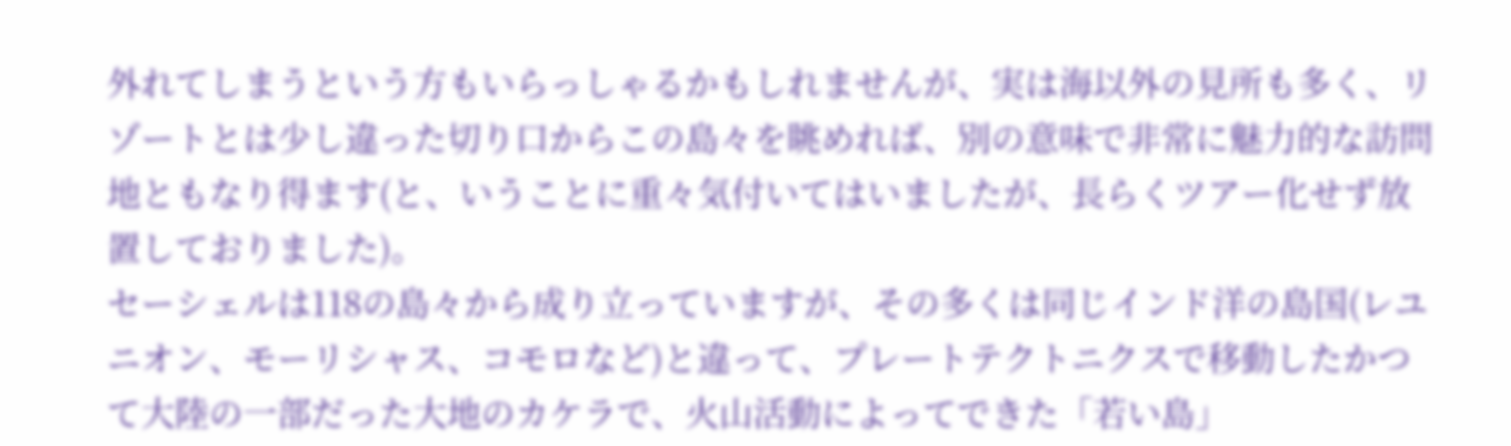外れてしまうという方もいらっしゃるかもしれませんが、実は海以外の見所も多く、リゾートとは少し違った切り口からこの島々を眺めれば、別の意味で非常に魅力的な訪問地ともなり得ます(と、いうことに重々気付いてはいましたが、長らくツアー化せず放置しておりました)。
セーシェルは118の島々から成り立っていますが、その多くは同じインド洋の島国(レユニオン、モーリシャス、コモロなど)と違って、プレートテクトニクスで移動したかつて大陸の一部だった大地のカケラで、火山活動によってできた「若い島」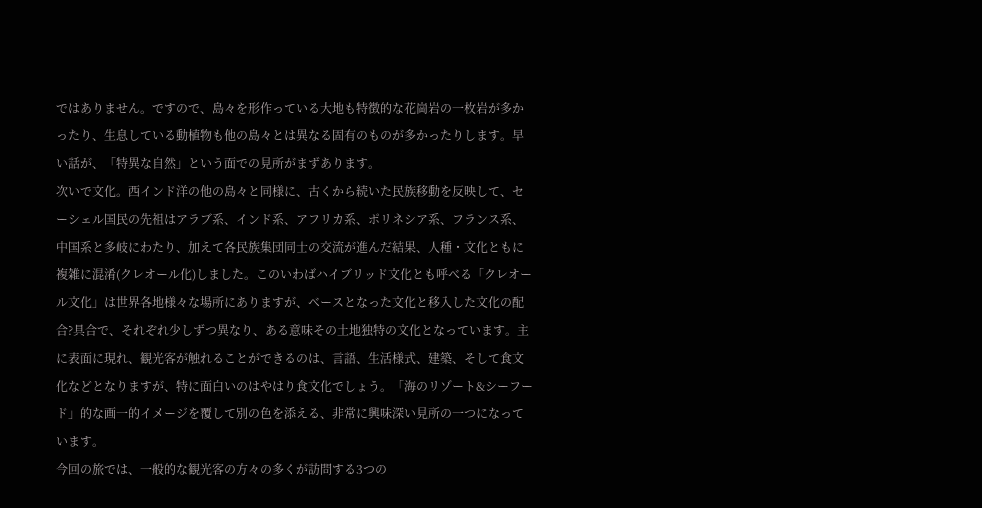ではありません。ですので、島々を形作っている大地も特徴的な花崗岩の一枚岩が多かったり、生息している動植物も他の島々とは異なる固有のものが多かったりします。早い話が、「特異な自然」という面での見所がまずあります。
次いで文化。西インド洋の他の島々と同様に、古くから続いた民族移動を反映して、セーシェル国民の先祖はアラブ系、インド系、アフリカ系、ポリネシア系、フランス系、中国系と多岐にわたり、加えて各民族集団同士の交流が進んだ結果、人種・文化ともに複雑に混淆(クレオール化)しました。このいわばハイブリッド文化とも呼べる「クレオール文化」は世界各地様々な場所にありますが、ベースとなった文化と移入した文化の配合?具合で、それぞれ少しずつ異なり、ある意味その土地独特の文化となっています。主に表面に現れ、観光客が触れることができるのは、言語、生活様式、建築、そして食文化などとなりますが、特に面白いのはやはり食文化でしょう。「海のリゾート&シーフード」的な画一的イメージを覆して別の色を添える、非常に興味深い見所の一つになっています。
今回の旅では、一般的な観光客の方々の多くが訪問する3つの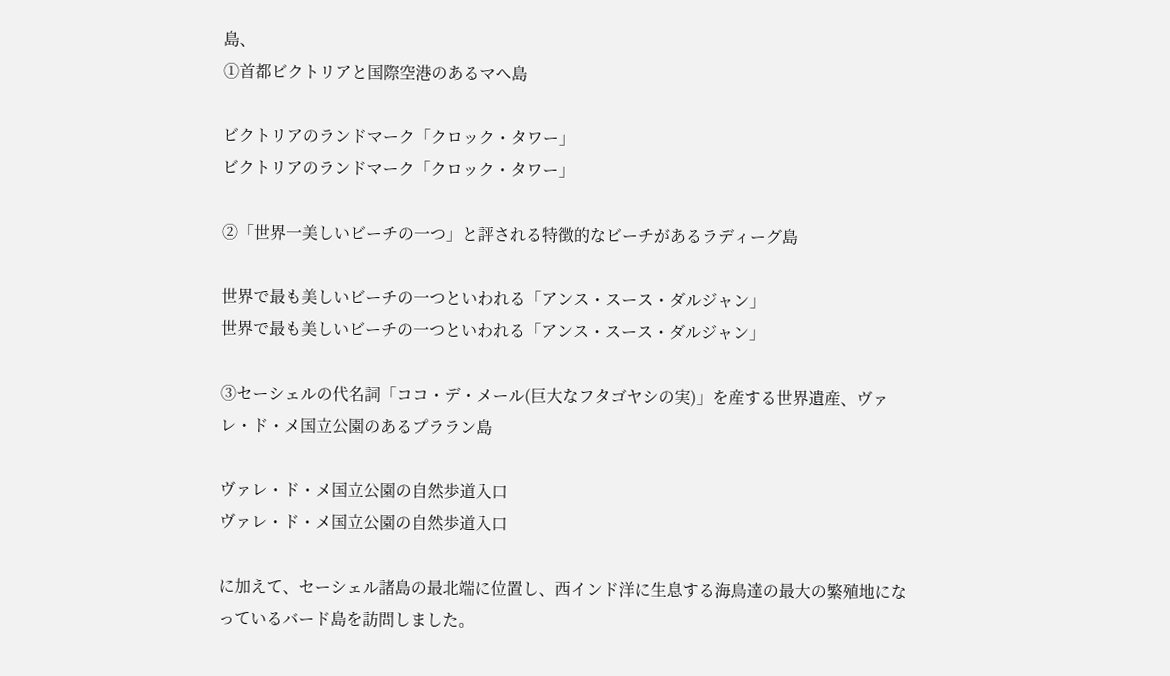島、
①首都ビクトリアと国際空港のあるマヘ島

ビクトリアのランドマーク「クロック・タワー」
ビクトリアのランドマーク「クロック・タワー」

②「世界一美しいビーチの一つ」と評される特徴的なビーチがあるラディーグ島

世界で最も美しいビーチの一つといわれる「アンス・スース・ダルジャン」
世界で最も美しいビーチの一つといわれる「アンス・スース・ダルジャン」

③セーシェルの代名詞「ココ・デ・メール(巨大なフタゴヤシの実)」を産する世界遺産、ヴァレ・ド・メ国立公園のあるプララン島

ヴァレ・ド・メ国立公園の自然歩道入口
ヴァレ・ド・メ国立公園の自然歩道入口

に加えて、セーシェル諸島の最北端に位置し、西インド洋に生息する海鳥達の最大の繁殖地になっているバード島を訪問しました。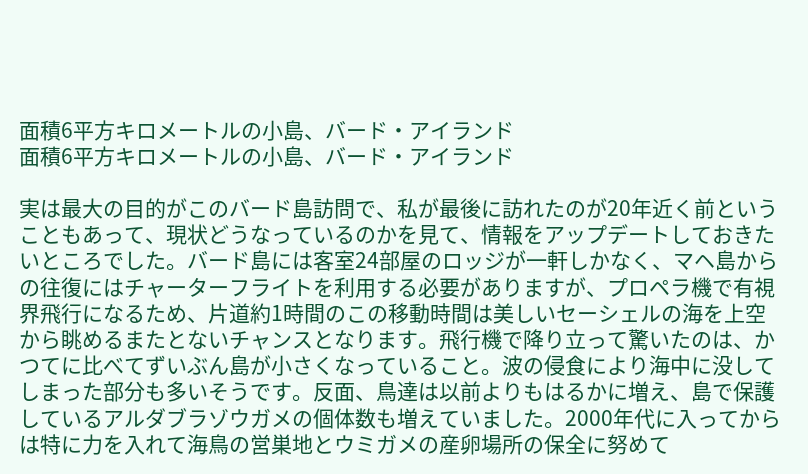面積6平方キロメートルの小島、バード・アイランド
面積6平方キロメートルの小島、バード・アイランド

実は最大の目的がこのバード島訪問で、私が最後に訪れたのが20年近く前ということもあって、現状どうなっているのかを見て、情報をアップデートしておきたいところでした。バード島には客室24部屋のロッジが一軒しかなく、マヘ島からの往復にはチャーターフライトを利用する必要がありますが、プロペラ機で有視界飛行になるため、片道約1時間のこの移動時間は美しいセーシェルの海を上空から眺めるまたとないチャンスとなります。飛行機で降り立って驚いたのは、かつてに比べてずいぶん島が小さくなっていること。波の侵食により海中に没してしまった部分も多いそうです。反面、鳥達は以前よりもはるかに増え、島で保護しているアルダブラゾウガメの個体数も増えていました。2000年代に入ってからは特に力を入れて海鳥の営巣地とウミガメの産卵場所の保全に努めて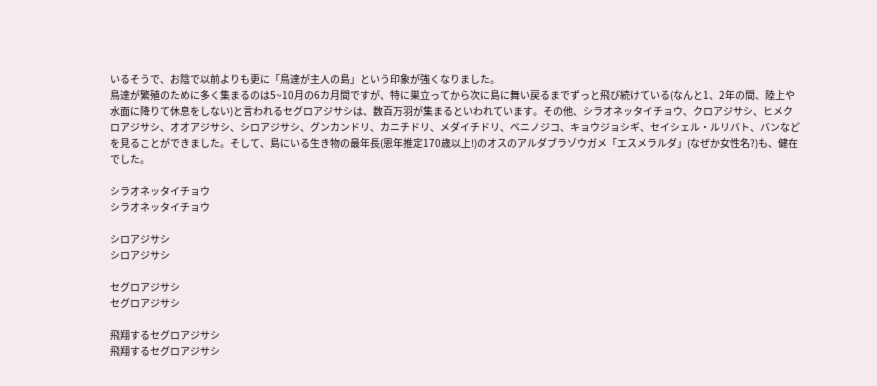いるそうで、お陰で以前よりも更に「鳥達が主人の島」という印象が強くなりました。
鳥達が繁殖のために多く集まるのは5~10月の6カ月間ですが、特に巣立ってから次に島に舞い戻るまでずっと飛び続けている(なんと1、2年の間、陸上や水面に降りて休息をしない)と言われるセグロアジサシは、数百万羽が集まるといわれています。その他、シラオネッタイチョウ、クロアジサシ、ヒメクロアジサシ、オオアジサシ、シロアジサシ、グンカンドリ、カニチドリ、メダイチドリ、ベニノジコ、キョウジョシギ、セイシェル・ルリバト、バンなどを見ることができました。そして、島にいる生き物の最年長(恩年推定170歳以上!)のオスのアルダブラゾウガメ「エスメラルダ」(なぜか女性名?)も、健在でした。

シラオネッタイチョウ
シラオネッタイチョウ

シロアジサシ
シロアジサシ

セグロアジサシ
セグロアジサシ

飛翔するセグロアジサシ
飛翔するセグロアジサシ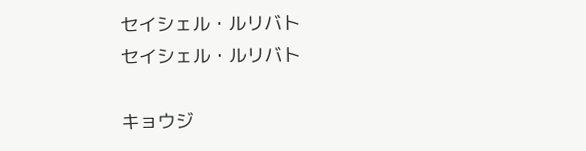セイシェル・ルリバト
セイシェル・ルリバト

キョウジ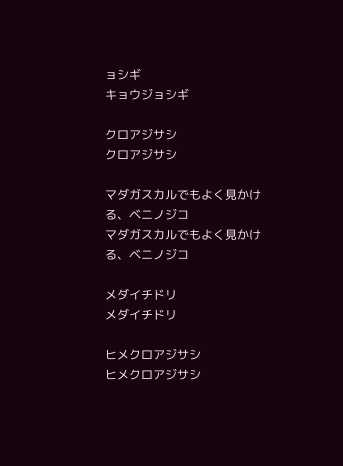ョシギ
キョウジョシギ

クロアジサシ
クロアジサシ

マダガスカルでもよく見かける、ベニノジコ
マダガスカルでもよく見かける、ベニノジコ

メダイチドリ
メダイチドリ

ヒメクロアジサシ
ヒメクロアジサシ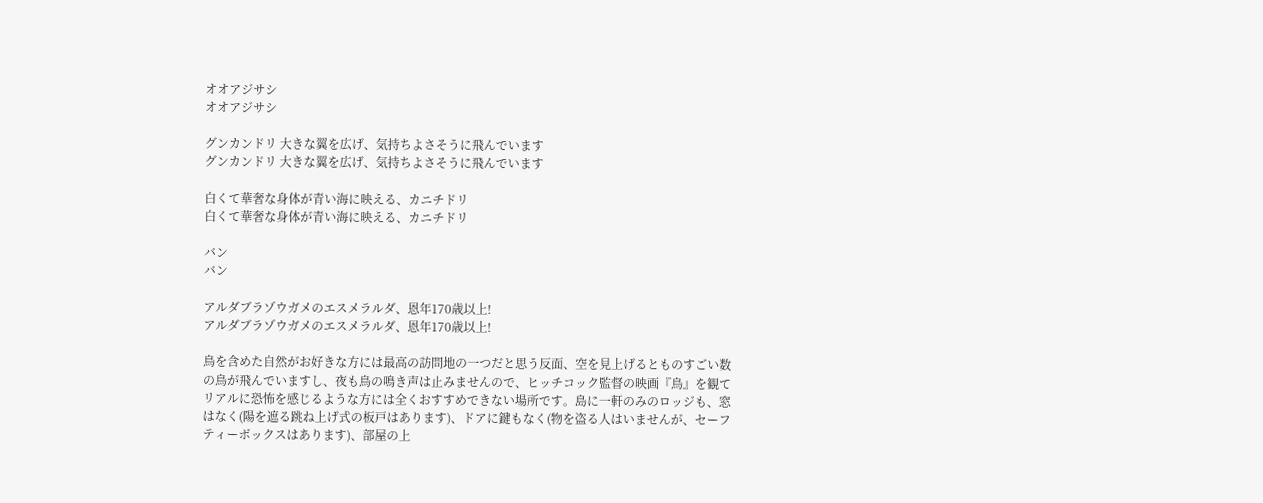オオアジサシ
オオアジサシ

グンカンドリ 大きな翼を広げ、気持ちよさそうに飛んでいます
グンカンドリ 大きな翼を広げ、気持ちよさそうに飛んでいます

白くて華奢な身体が青い海に映える、カニチドリ
白くて華奢な身体が青い海に映える、カニチドリ

バン
バン

アルダブラゾウガメのエスメラルダ、恩年170歳以上!
アルダブラゾウガメのエスメラルダ、恩年170歳以上!

鳥を含めた自然がお好きな方には最高の訪問地の一つだと思う反面、空を見上げるとものすごい数の鳥が飛んでいますし、夜も鳥の鳴き声は止みませんので、ヒッチコック監督の映画『鳥』を観てリアルに恐怖を感じるような方には全くおすすめできない場所です。島に一軒のみのロッジも、窓はなく(陽を遮る跳ね上げ式の板戸はあります)、ドアに鍵もなく(物を盗る人はいませんが、セーフティーボックスはあります)、部屋の上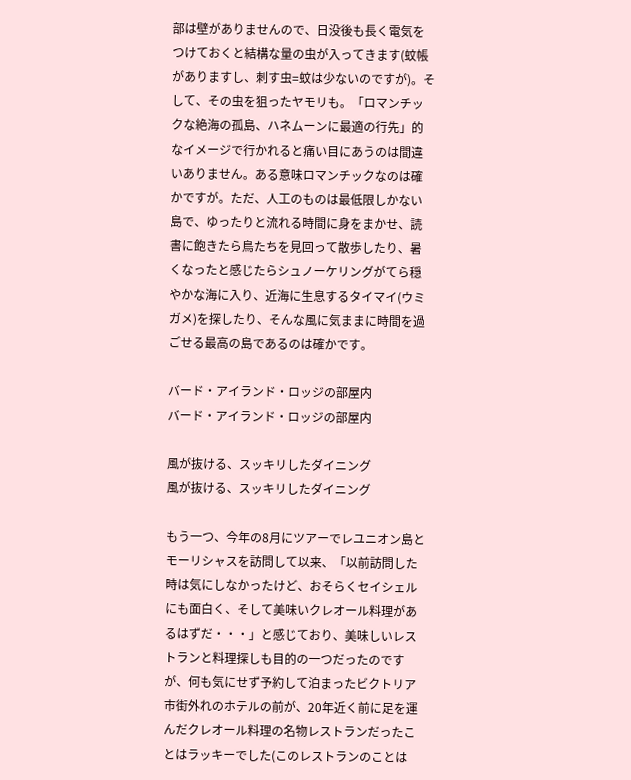部は壁がありませんので、日没後も長く電気をつけておくと結構な量の虫が入ってきます(蚊帳がありますし、刺す虫=蚊は少ないのですが)。そして、その虫を狙ったヤモリも。「ロマンチックな絶海の孤島、ハネムーンに最適の行先」的なイメージで行かれると痛い目にあうのは間違いありません。ある意味ロマンチックなのは確かですが。ただ、人工のものは最低限しかない島で、ゆったりと流れる時間に身をまかせ、読書に飽きたら鳥たちを見回って散歩したり、暑くなったと感じたらシュノーケリングがてら穏やかな海に入り、近海に生息するタイマイ(ウミガメ)を探したり、そんな風に気ままに時間を過ごせる最高の島であるのは確かです。

バード・アイランド・ロッジの部屋内
バード・アイランド・ロッジの部屋内

風が抜ける、スッキリしたダイニング
風が抜ける、スッキリしたダイニング

もう一つ、今年の8月にツアーでレユニオン島とモーリシャスを訪問して以来、「以前訪問した時は気にしなかったけど、おそらくセイシェルにも面白く、そして美味いクレオール料理があるはずだ・・・」と感じており、美味しいレストランと料理探しも目的の一つだったのですが、何も気にせず予約して泊まったビクトリア市街外れのホテルの前が、20年近く前に足を運んだクレオール料理の名物レストランだったことはラッキーでした(このレストランのことは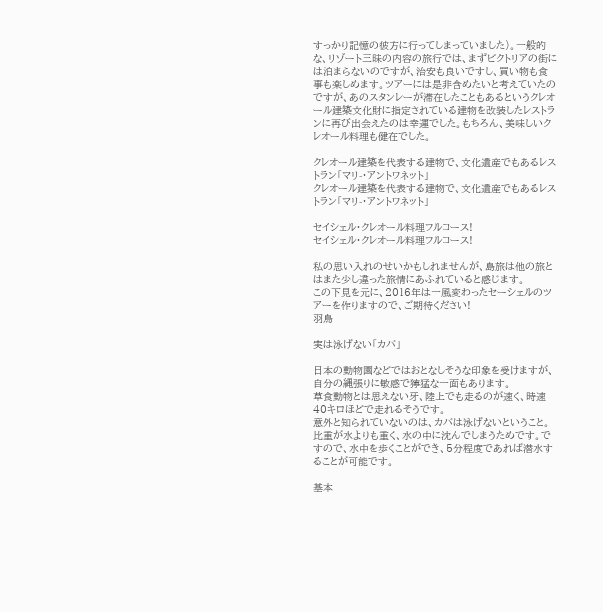すっかり記憶の彼方に行ってしまっていました)。一般的な、リゾート三昧の内容の旅行では、まずビクトリアの街には泊まらないのですが、治安も良いですし、買い物も食事も楽しめます。ツアーには是非含めたいと考えていたのですが、あのスタンレーが滞在したこともあるというクレオール建築文化財に指定されている建物を改装したレストランに再び出会えたのは幸運でした。もちろん、美味しいクレオール料理も健在でした。

クレオール建築を代表する建物で、文化遺産でもあるレストラン「マリ-・アントワネット」
クレオール建築を代表する建物で、文化遺産でもあるレストラン「マリ-・アントワネット」

セイシェル・クレオール料理フルコース!
セイシェル・クレオール料理フルコース!

私の思い入れのせいかもしれませんが、島旅は他の旅とはまた少し違った旅情にあふれていると感じます。
この下見を元に、2016年は一風変わったセーシェルのツアーを作りますので、ご期待ください!
羽鳥

実は泳げない「カバ」

日本の動物園などではおとなしそうな印象を受けますが、自分の縄張りに敏感で獰猛な一面もあります。
草食動物とは思えない牙、陸上でも走るのが速く、時速40キロほどで走れるそうです。
意外と知られていないのは、カバは泳げないということ。比重が水よりも重く、水の中に沈んでしまうためです。ですので、水中を歩くことができ、5分程度であれば潜水することが可能です。

基本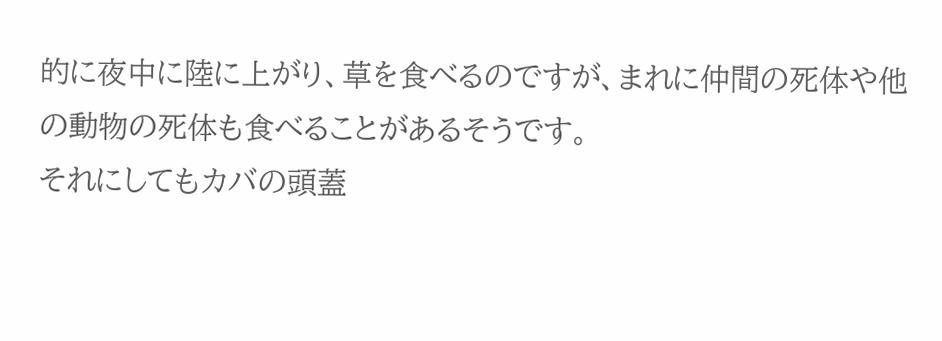的に夜中に陸に上がり、草を食べるのですが、まれに仲間の死体や他の動物の死体も食べることがあるそうです。
それにしてもカバの頭蓋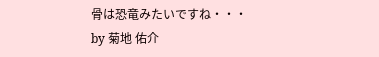骨は恐竜みたいですね・・・
by 菊地 佑介